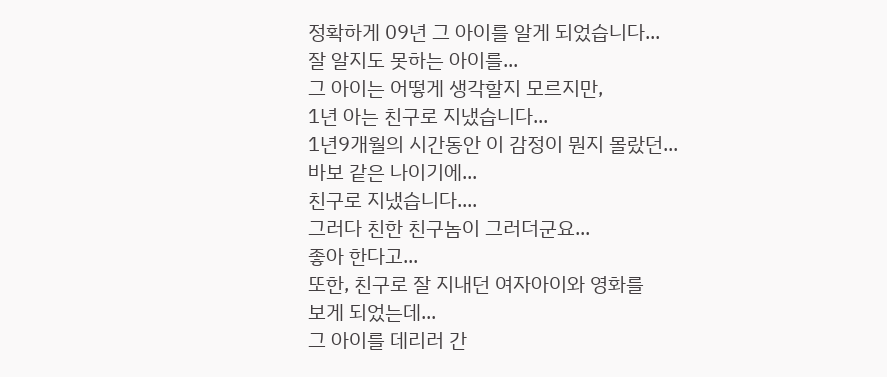정확하게 09년 그 아이를 알게 되었습니다...
잘 알지도 못하는 아이를...
그 아이는 어떻게 생각할지 모르지만,
1년 아는 친구로 지냈습니다...
1년9개월의 시간동안 이 감정이 뭔지 몰랐던...
바보 같은 나이기에...
친구로 지냈습니다....
그러다 친한 친구놈이 그러더군요...
좋아 한다고...
또한, 친구로 잘 지내던 여자아이와 영화를
보게 되었는데...
그 아이를 데리러 간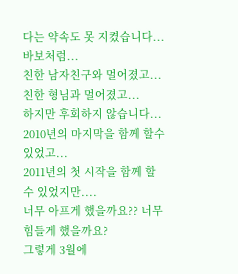다는 약속도 못 지켰습니다...
바보처럼...
친한 남자친구와 멀어졌고...
친한 형님과 멀어졌고...
하지만 후회하지 않습니다...
2010년의 마지막을 함께 할수 있었고...
2011년의 첫 시작을 함께 할수 있었지만....
너무 아프게 했을까요?? 너무 힘들게 했을까요?
그렇게 3월에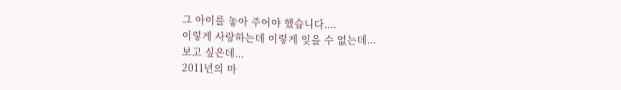그 아이를 놓아 주어야 했습니다....
이렇게 사랑하는데 이렇게 잊을 수 없는데...
보고 싶은데...
2011년의 마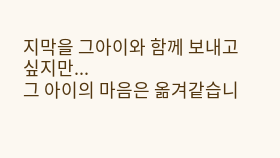지막을 그아이와 함께 보내고 싶지만...
그 아이의 마음은 옮겨같습니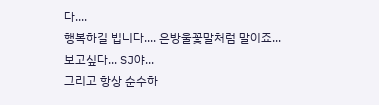다....
행복하길 빕니다.... 은방울꽃말처럼 말이죠...
보고싶다... SJ야...
그리고 항상 순수하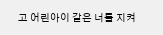고 어린아이 같은 너를 지켜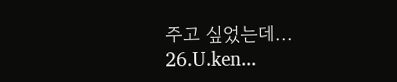주고 싶었는데...
26.U.ken...